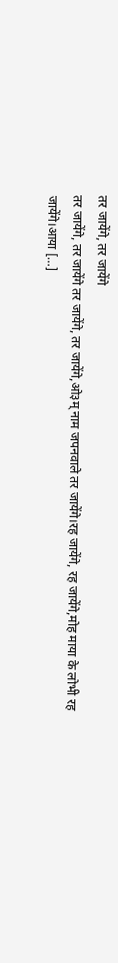तर जायेंगे, तर जायेंगे
तर जायेंगे, तर जायेंगे तर जायेंगे, तर जायेंगे,ओ३म् नाम जपनवाले तर जायेंगे।रह जायेंगे, रह जायेंगे,मोह माया के लोभी रह जायेंगे।आया […]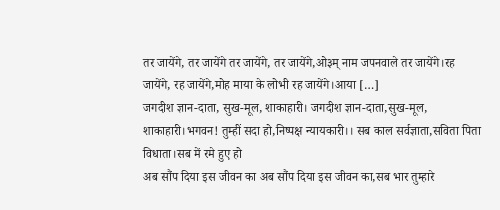तर जायेंगे, तर जायेंगे तर जायेंगे, तर जायेंगे,ओ३म् नाम जपनवाले तर जायेंगे।रह जायेंगे, रह जायेंगे,मोह माया के लोभी रह जायेंगे।आया […]
जगदीश ज्ञान-दाता, सुख-मूल, शाकाहारी। जगदीश ज्ञान-दाता,सुख-मूल, शाकाहारी।भगवन! तुम्हीं सदा हो,निष्पक्ष न्यायकारी।। सब काल सर्वज्ञाता,सविता पिता विधाता।सब में रमे हुए हो
अब सौंप दिया इस जीवन का अब सौंप दिया इस जीवन का,सब भार तुम्हारे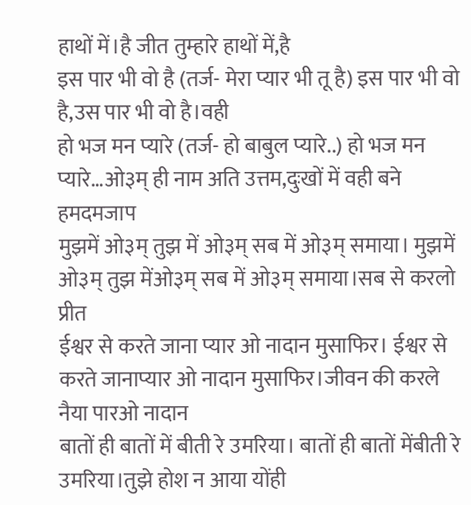हाथों में।है जीत तुम्हारे हाथों में,है
इस पार भी वो है (तर्ज- मेरा प्यार भी तू है) इस पार भी वो है,उस पार भी वो है।वही
हो भज मन प्यारे (तर्ज- हो बाबुल प्यारे..) हो भज मन प्यारे…ओ३म् ही नाम अति उत्तम,दुःखों में वही बने हमदमजाप
मुझमें ओ३म् तुझ में ओ३म् सब में ओ३म् समाया। मुझमें ओ३म् तुझ मेंओ३म् सब में ओ३म् समाया।सब से करलो प्रीत
ईश्वर से करते जाना प्यार ओ नादान मुसाफिर। ईश्वर से करते जानाप्यार ओ नादान मुसाफिर।जीवन की करले नैया पारओ नादान
बातों ही बातों में बीती रे उमरिया। बातों ही बातों मेंबीती रे उमरिया।तुझे होश न आया योंही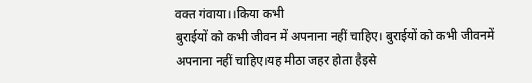वक्त गंवाया।।किया कभी
बुराईयों को कभी जीवन में अपनाना नहीं चाहिए। बुराईयों को कभी जीवनमें अपनाना नहीं चाहिए।यह मीठा जहर होता हैइसे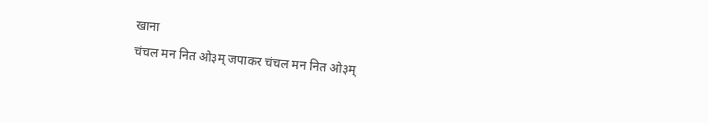खाना
चंचल मन नित ओ३म् जपाकर चंचल मन नित ओ३म्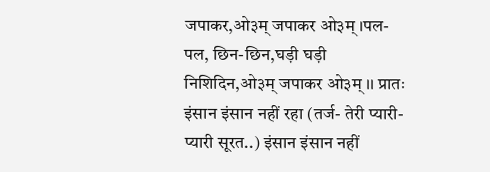जपाकर,ओ३म् जपाकर ओ३म् ।पल-पल, छिन-छिन,घड़ी घड़ी निशिदिन,ओ३म् जपाकर ओ३म् ।। प्रातः
इंसान इंसान नहीं रहा (तर्ज- तेरी प्यारी-प्यारी सूरत..) इंसान इंसान नहीं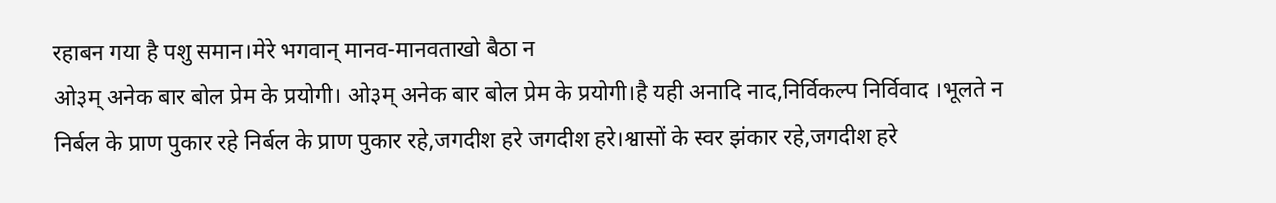रहाबन गया है पशु समान।मेरे भगवान् मानव-मानवताखो बैठा न
ओ३म् अनेक बार बोल प्रेम के प्रयोगी। ओ३म् अनेक बार बोल प्रेम के प्रयोगी।है यही अनादि नाद,निर्विकल्प निर्विवाद ।भूलते न
निर्बल के प्राण पुकार रहे निर्बल के प्राण पुकार रहे,जगदीश हरे जगदीश हरे।श्वासों के स्वर झंकार रहे,जगदीश हरे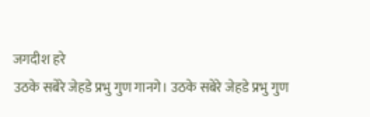जगदीश हरे
उठके सबेरे जेहडे प्रभु गुण गानगे। उठके सबेरे जेहडे प्रभु गुण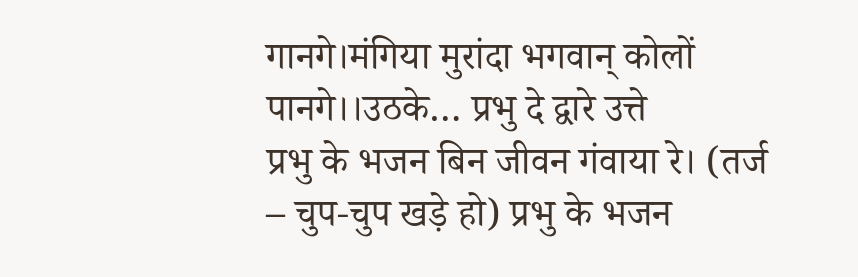गानगे।मंगिया मुरांदा भगवान् कोलों पानगे।।उठके… प्रभु दे द्वारे उत्ते
प्रभु के भजन बिन जीवन गंवाया रे। (तर्ज – चुप-चुप खड़े हो) प्रभु के भजन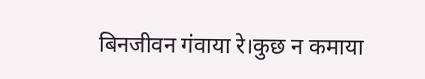बिनजीवन गंवाया रे।कुछ न कमाया